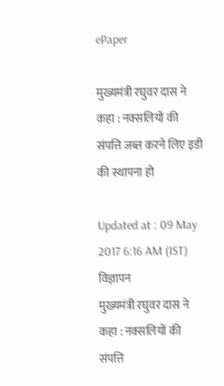ePaper

मुख्यमंत्री रघुवर दास ने कहा : नक्सलियों की संपत्ति जब्त करने लिए इडी की स्थापना हो

Updated at : 09 May 2017 6:16 AM (IST)
विज्ञापन
मुख्यमंत्री रघुवर दास ने कहा : नक्सलियों की संपत्ति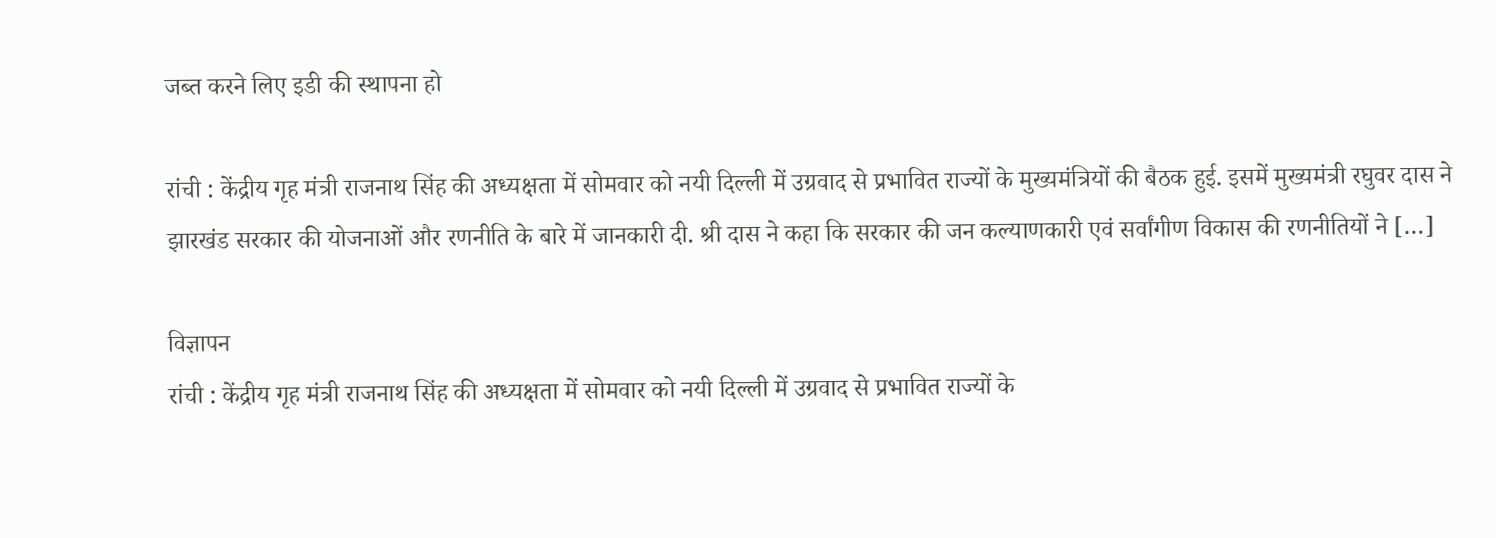जब्त करने लिए इडी की स्थापना हो

रांची : केंद्रीय गृह मंत्री राजनाथ सिंह की अध्यक्षता में सोमवार को नयी दिल्ली में उग्रवाद से प्रभावित राज्यों के मुख्यमंत्रियों की बैठक हुई. इसमें मुख्यमंत्री रघुवर दास ने झारखंड सरकार की योजनाओं और रणनीति के बारे में जानकारी दी. श्री दास ने कहा कि सरकार की जन कल्याणकारी एवं सर्वांगीण विकास की रणनीतियों ने […]

विज्ञापन
रांची : केंद्रीय गृह मंत्री राजनाथ सिंह की अध्यक्षता में सोमवार को नयी दिल्ली में उग्रवाद से प्रभावित राज्यों के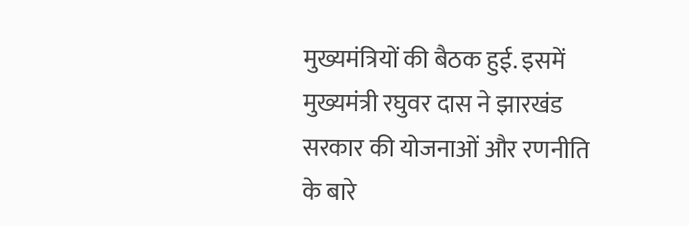मुख्यमंत्रियों की बैठक हुई. इसमें मुख्यमंत्री रघुवर दास ने झारखंड सरकार की योजनाओं और रणनीति के बारे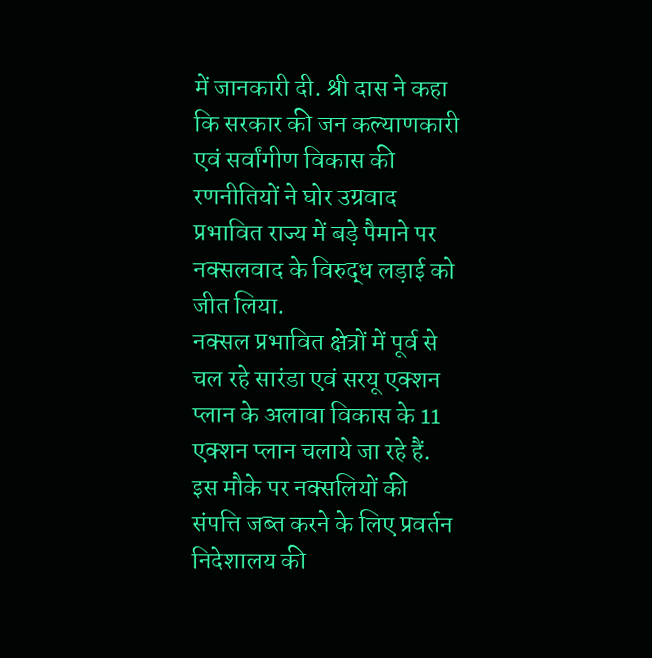में जानकारी दी. श्री दास ने कहा कि सरकार की जन कल्याणकारी एवं सर्वांगीण विकास की रणनीतियों ने घोर उग्रवाद प्रभावित राज्य में बड़े पैमाने पर नक्सलवाद के विरुद्ध लड़ाई को जीत लिया.
नक्सल प्रभावित क्षेत्रों में पूर्व से चल रहे सारंडा एवं सरयू एक्शन प्लान के अलावा विकास के 11 एक्शन प्लान चलाये जा रहे हैं. इस मौके पर नक्सलियों की संपत्ति जब्त करने के लिए प्रवर्तन निदेशालय की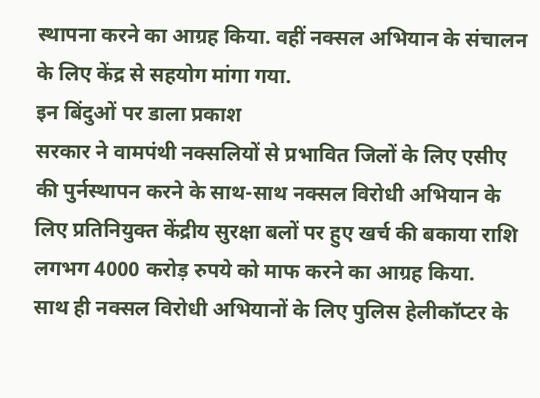स्थापना करने का आग्रह किया. वहीं नक्सल अभियान के संचालन के लिए केंद्र से सहयोग मांगा गया.
इन बिंदुओं पर डाला प्रकाश
सरकार ने वामपंथी नक्सलियों से प्रभावित जिलों के लिए एसीए की पुर्नस्थापन करने के साथ-साथ नक्सल विरोधी अभियान के लिए प्रतिनियुक्त केंद्रीय सुरक्षा बलों पर हुए खर्च की बकाया राशि लगभग 4000 करोड़ रुपये को माफ करने का आग्रह किया.
साथ ही नक्सल विरोधी अभियानों के लिए पुलिस हेलीकॉप्टर के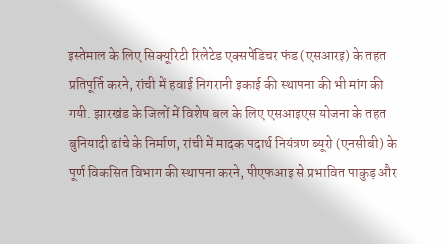इस्तेमाल के लिए सिक्यूरिटी रिलेटेड एक्सपेंडिचर फंड (एसआरइ) के तहत प्रतिपूर्ति करने, रांची में हवाई निगरानी इकाई की स्थापना की भी मांग की गयी. झारखंड के जिलों में विशेष बल के लिए एसआइएस योजना के तहत बुनियादी ढांचे के निर्माण, रांची में मादक पदार्थ नियंत्रण ब्यूरो (एनसीबी) के पूर्ण विकसित विभाग की स्थापना करने, पीएफआइ से प्रभावित पाकुड़ और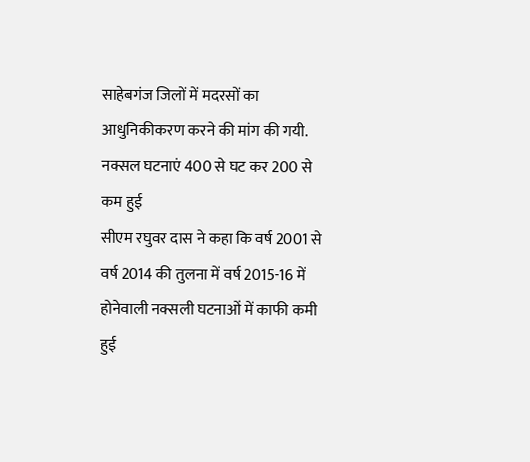साहेबगंज जिलों में मदरसों का आधुनिकीकरण करने की मांग की गयी.
नक्सल घटनाएं 400 से घट कर 200 से कम हुई
सीएम रघुवर दास ने कहा कि वर्ष 2001 से वर्ष 2014 की तुलना में वर्ष 2015-16 में होनेवाली नक्सली घटनाओं में काफी कमी हुई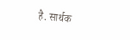है. सार्थक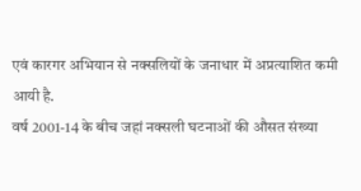एवं कारगर अभियान से नक्सलियों के जनाधार में अप्रत्याशित कमी आयी है.
वर्ष 2001-14 के बीच जहां नक्सली घटनाओं की औसत संख्या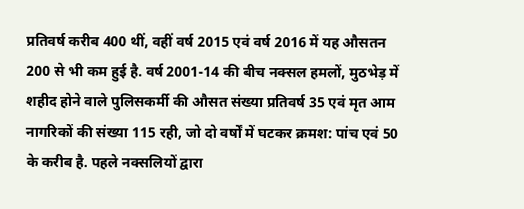प्रतिवर्ष करीब 400 थीं, वहीं वर्ष 2015 एवं वर्ष 2016 में यह औसतन 200 से भी कम हुई है. वर्ष 2001-14 की बीच नक्सल हमलों, मुठभेड़ में शहीद होने वाले पुलिसकर्मी की औसत संख्या प्रतिवर्ष 35 एवं मृत आम नागरिकों की संख्या 115 रही, जो दो वर्षों में घटकर क्रमश: पांच एवं 50 के करीब है. पहले नक्सलियों द्वारा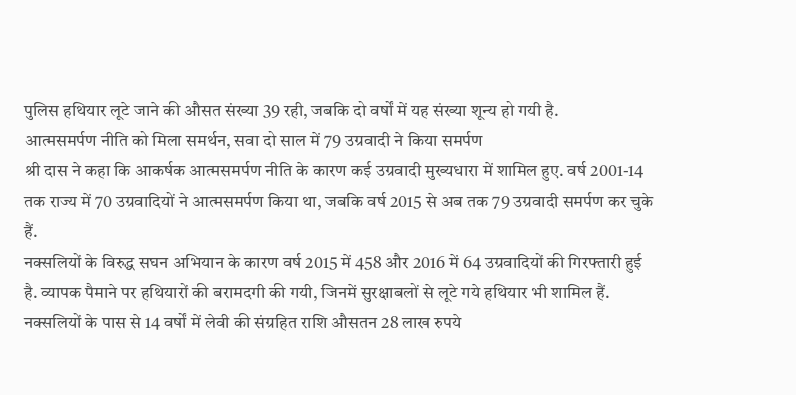पुलिस हथियार लूटे जाने की औसत संख्या 39 रही, जबकि दो वर्षों में यह संख्या शून्य हो गयी है.
आत्मसमर्पण नीति को मिला समर्थन, सवा दो साल में 79 उग्रवादी ने किया समर्पण
श्री दास ने कहा कि आकर्षक आत्मसमर्पण नीति के कारण कई उग्रवादी मुख्यधारा में शामिल हुए. वर्ष 2001-14 तक राज्य में 70 उग्रवादियों ने आत्मसमर्पण किया था, जबकि वर्ष 2015 से अब तक 79 उग्रवादी समर्पण कर चुके हैं.
नक्सलियों के विरुद्ध सघन अभियान के कारण वर्ष 2015 में 458 और 2016 में 64 उग्रवादियों की गिरफ्तारी हुई है. व्यापक पैमाने पर हथियारों की बरामदगी की गयी, जिनमें सुरक्षाबलों से लूटे गये हथियार भी शामिल हैं. नक्सलियों के पास से 14 वर्षों में लेवी की संग्रहित राशि औसतन 28 लाख रुपये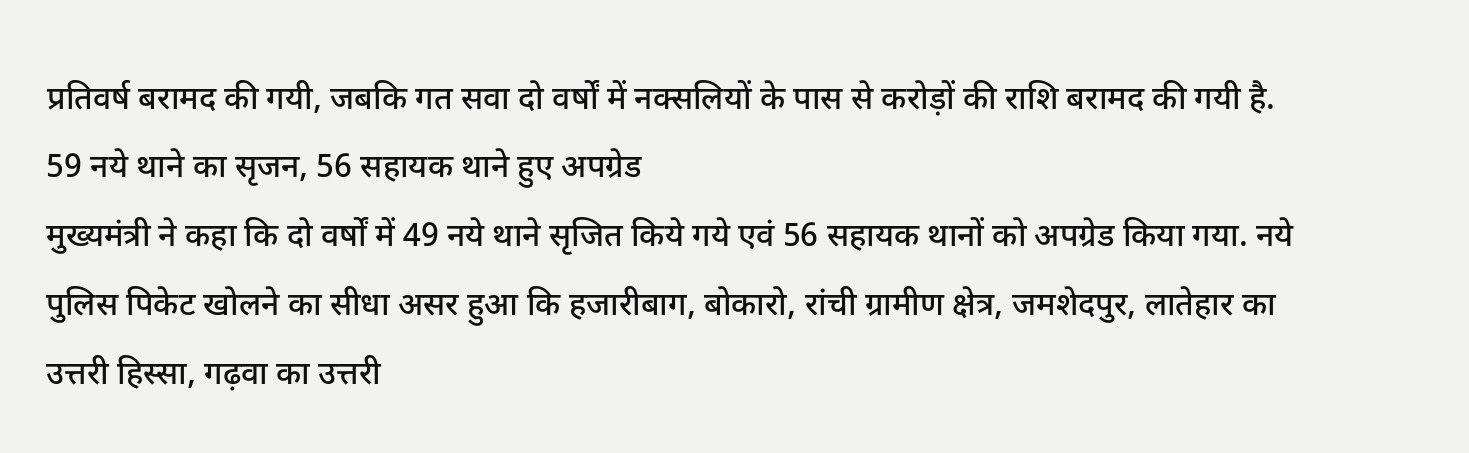प्रतिवर्ष बरामद की गयी, जबकि गत सवा दो वर्षों में नक्सलियों के पास से करोड़ों की राशि बरामद की गयी है.
59 नये थाने का सृजन, 56 सहायक थाने हुए अपग्रेड
मुख्यमंत्री ने कहा कि दो वर्षों में 49 नये थाने सृजित किये गये एवं 56 सहायक थानों को अपग्रेड किया गया. नये पुलिस पिकेट खोलने का सीधा असर हुआ कि हजारीबाग, बोकारो, रांची ग्रामीण क्षेत्र, जमशेदपुर, लातेहार का उत्तरी हिस्सा, गढ़वा का उत्तरी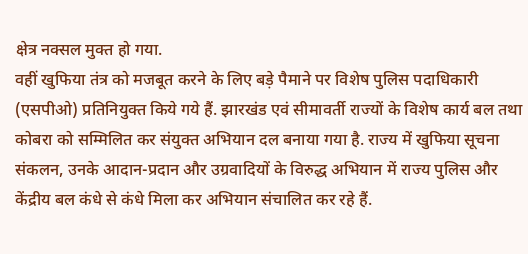क्षेत्र नक्सल मुक्त हो गया.
वहीं खुफिया तंत्र को मजबूत करने के लिए बड़े पैमाने पर विशेष पुलिस पदाधिकारी (एसपीओ) प्रतिनियुक्त किये गये हैं. झारखंड एवं सीमावर्ती राज्यों के विशेष कार्य बल तथा कोबरा को सम्मिलित कर संयुक्त अभियान दल बनाया गया है. राज्य में खुफिया सूचना संकलन, उनके आदान-प्रदान और उग्रवादियों के विरुद्ध अभियान में राज्य पुलिस और केंद्रीय बल कंधे से कंधे मिला कर अभियान संचालित कर रहे हैं.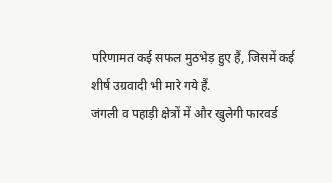परिणामत कई सफल मुठभेड़ हुए हैं, जिसमें कई शीर्ष उग्रवादी भी मारे गये हैं.
जंगली व पहाड़ी क्षेत्रों में और खुलेगी फारवर्ड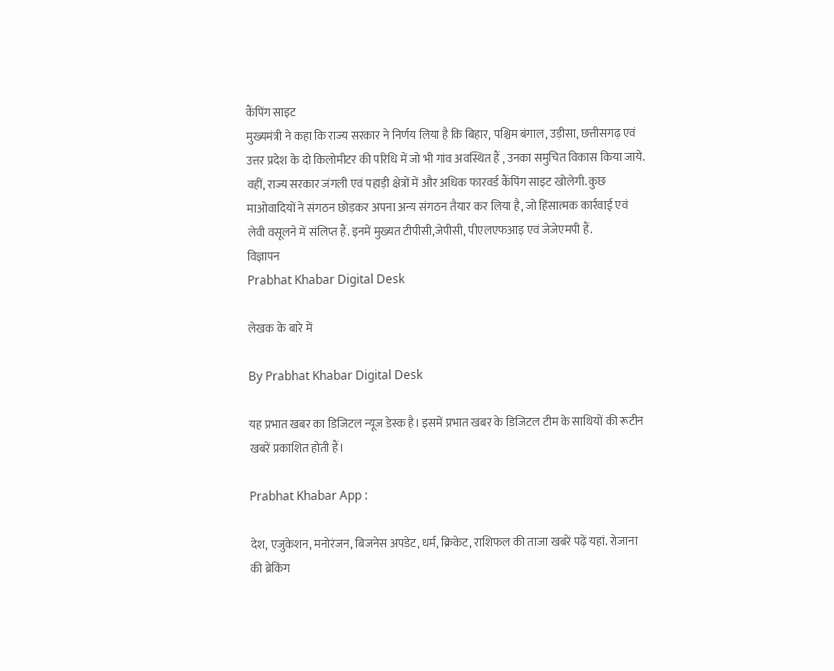कैंपिंग साइट
मुख्यमंत्री ने कहा कि राज्य सरकार ने निर्णय लिया है कि बिहार, पश्चिम बंगाल, उड़ीसा, छत्तीसगढ़ एवं उत्तर प्रदेश के दो किलोमीटर की परिधि में जो भी गांव अवस्थित हैं , उनका समुचित विकास किया जाये. वहीं, राज्य सरकार जंगली एवं पहाड़ी क्षेत्रों में और अधिक फारवर्ड कैंपिंग साइट खोलेगी. कुछ माओवादियों ने संगठन छोड़कर अपना अन्य संगठन तैयार कर लिया है, जो हिंसात्मक कार्रवाई एवं लेवी वसूलने में संलिप्त हैं. इनमें मुख्यत टीपीसी,जेपीसी, पीएलएफआइ एवं जेजेएमपी हैं.
विज्ञापन
Prabhat Khabar Digital Desk

लेखक के बारे में

By Prabhat Khabar Digital Desk

यह प्रभात खबर का डिजिटल न्यूज डेस्क है। इसमें प्रभात खबर के डिजिटल टीम के साथियों की रूटीन खबरें प्रकाशित होती हैं।

Prabhat Khabar App :

देश, एजुकेशन, मनोरंजन, बिजनेस अपडेट, धर्म, क्रिकेट, राशिफल की ताजा खबरें पढ़ें यहां. रोजाना की ब्रेकिंग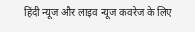हिंदी न्यूज और लाइव न्यूज कवरेज के लिए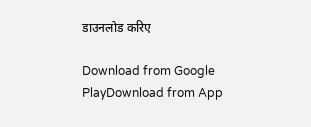डाउनलोड करिए

Download from Google PlayDownload from App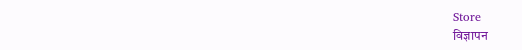Store
विज्ञापन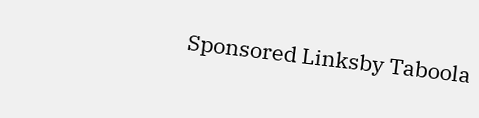Sponsored Linksby Taboola